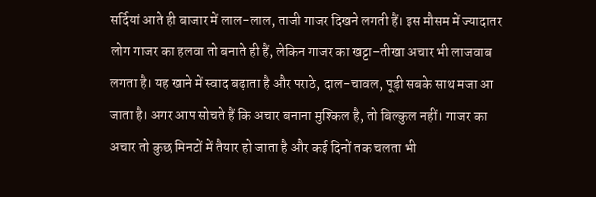सर्दियां आते ही बाजार में लाल-लाल, ताजी गाजर दिखने लगती हैं। इस मौसम में ज्यादातर लोग गाजर का हलवा तो बनाते ही हैं, लेकिन गाजर का खट्टा–तीखा अचार भी लाजवाब लगता है। यह खाने में स्वाद बढ़ाता है और पराठे, दाल-चावल, पूड़ी सबके साथ मजा आ जाता है। अगर आप सोचते हैं कि अचार बनाना मुश्किल है, तो बिल्कुल नहीं। गाजर का अचार तो कुछ मिनटों में तैयार हो जाता है और कई दिनों तक चलता भी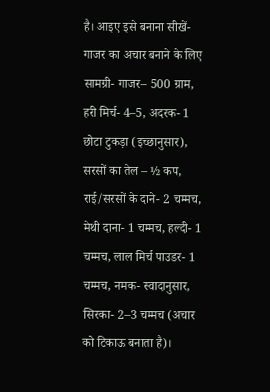है। आइए इसे बनाना सीखें-
गाजर का अचार बनाने के लिए सामग्री- गाजर– 500 ग्राम, हरी मिर्च- 4–5, अदरक- 1 छोटा टुकड़ा (इच्छानुसार), सरसों का तेल – ½ कप, राई/सरसों के दाने- 2 चम्मच, मेथी दाना- 1 चम्मच, हल्दी- 1 चम्मच, लाल मिर्च पाउडर- 1 चम्मच, नमक- स्वादानुसार, सिरका- 2–3 चम्मच (अचार को टिकाऊ बनाता है)।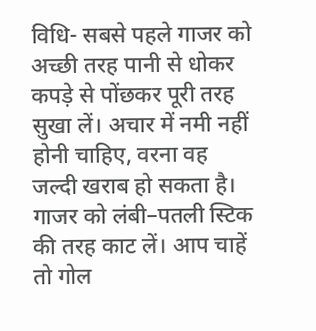विधि- सबसे पहले गाजर को अच्छी तरह पानी से धोकर कपड़े से पोंछकर पूरी तरह सुखा लें। अचार में नमी नहीं होनी चाहिए, वरना वह जल्दी खराब हो सकता है। गाजर को लंबी–पतली स्टिक की तरह काट लें। आप चाहें तो गोल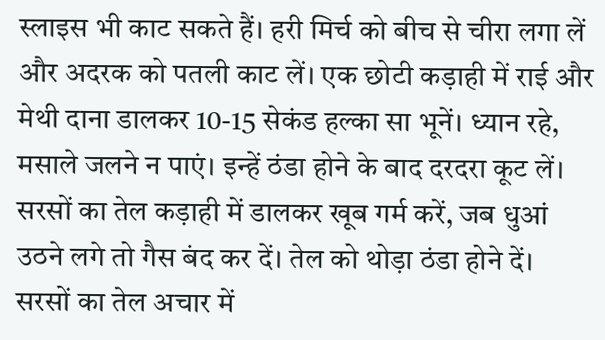स्लाइस भी काट सकते हैं। हरी मिर्च को बीच से चीरा लगा लें और अदरक को पतली काट लें। एक छोटी कड़ाही में राई और मेथी दाना डालकर 10-15 सेकंड हल्का सा भूनें। ध्यान रहे, मसाले जलने न पाएं। इन्हें ठंडा होने के बाद दरदरा कूट लें। सरसों का तेल कड़ाही में डालकर खूब गर्म करें, जब धुआं उठने लगे तो गैस बंद कर दें। तेल को थोड़ा ठंडा होने दें। सरसों का तेल अचार में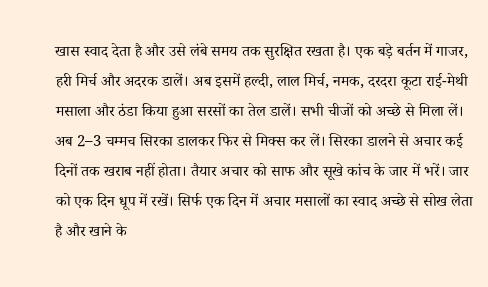खास स्वाद देता है और उसे लंबे समय तक सुरक्षित रखता है। एक बड़े बर्तन में गाजर, हरी मिर्च और अदरक डालें। अब इसमें हल्दी, लाल मिर्च, नमक, दरदरा कूटा राई-मेथी मसाला और ठंडा किया हुआ सरसों का तेल डालें। सभी चीजों को अच्छे से मिला लें। अब 2–3 चम्मच सिरका डालकर फिर से मिक्स कर लें। सिरका डालने से अचार कई दिनों तक खराब नहीं होता। तैयार अचार को साफ और सूखे कांच के जार में भरें। जार को एक दिन धूप में रखें। सिर्फ एक दिन में अचार मसालों का स्वाद अच्छे से सोख लेता है और खाने के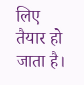लिए तैयार हो जाता है।